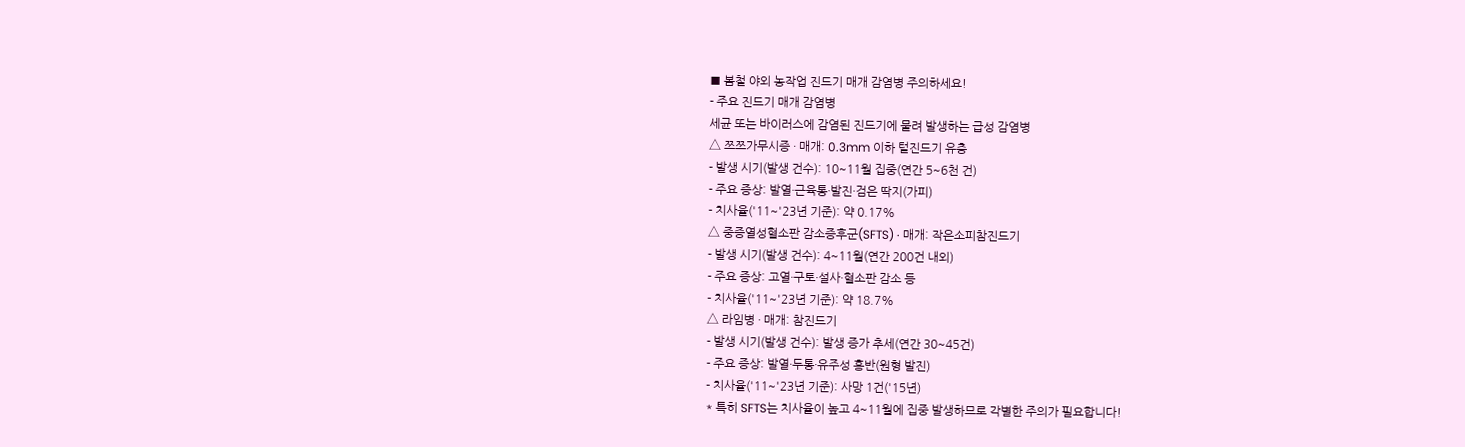■ 봄철 야외 농작업 진드기 매개 감염병 주의하세요!
- 주요 진드기 매개 감염병
세균 또는 바이러스에 감염된 진드기에 물려 발생하는 급성 감염병
△ 쯔쯔가무시증 · 매개: 0.3mm 이하 털진드기 유충
- 발생 시기(발생 건수): 10~11월 집중(연간 5~6천 건)
- 주요 증상: 발열·근육통·발진·검은 딱지(가피)
- 치사율('11~'23년 기준): 약 0.17%
△ 중증열성혈소판 감소증후군(SFTS) · 매개: 작은소피참진드기
- 발생 시기(발생 건수): 4~11월(연간 200건 내외)
- 주요 증상: 고열·구토·설사·혈소판 감소 등
- 치사율('11~'23년 기준): 약 18.7%
△ 라임병 · 매개: 참진드기
- 발생 시기(발생 건수): 발생 증가 추세(연간 30~45건)
- 주요 증상: 발열·두통·유주성 홍반(원형 발진)
- 치사율('11~'23년 기준): 사망 1건('15년)
* 특히 SFTS는 치사율이 높고 4~11월에 집중 발생하므로 각별한 주의가 필요합니다!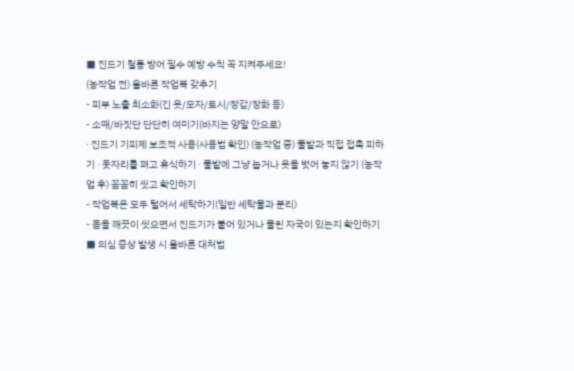■ 진드기 철통 방어 필수 예방 수칙 꼭 지켜주세요!
(농작업 전) 올바른 작업복 갖추기
- 피부 노출 최소화(긴 옷/모자/토시/장갑/장화 등)
- 소매/바짓단 단단히 여미기(바지는 양말 안으로)
· 진드기 기피제 보조적 사용(사용법 확인) (농작업 중) 풀밭과 직접 접촉 피하기 · 돗자리를 펴고 휴식하기 · 풀밭에 그냥 눕거나 옷을 벗어 놓지 않기 (농작업 후) 꼼꼼히 씻고 확인하기
- 작업복은 모두 털어서 세탁하기(일반 세탁물과 분리)
- 몸을 깨끗이 씻으면서 진드기가 붙어 있거나 물린 자국이 있는지 확인하기
■ 의심 증상 발생 시 올바른 대처법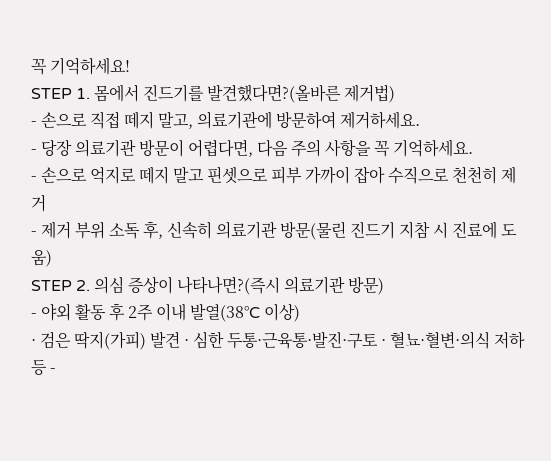꼭 기억하세요!
STEP 1. 몸에서 진드기를 발견했다면?(올바른 제거법)
- 손으로 직접 떼지 말고, 의료기관에 방문하여 제거하세요.
- 당장 의료기관 방문이 어렵다면, 다음 주의 사항을 꼭 기억하세요.
- 손으로 억지로 떼지 말고 핀셋으로 피부 가까이 잡아 수직으로 천천히 제거
- 제거 부위 소독 후, 신속히 의료기관 방문(물린 진드기 지참 시 진료에 도움)
STEP 2. 의심 증상이 나타나면?(즉시 의료기관 방문)
- 야외 활동 후 2주 이내 발열(38°C 이상)
· 검은 딱지(가피) 발견 · 심한 두통·근육통·발진·구토 · 혈뇨·혈변·의식 저하 등 -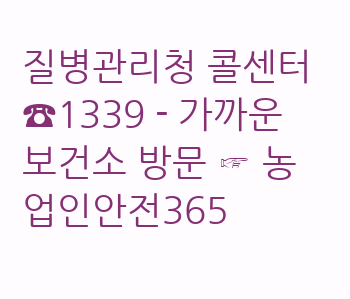질병관리청 콜센터 ☎1339 - 가까운 보건소 방문 ☞ 농업인안전365